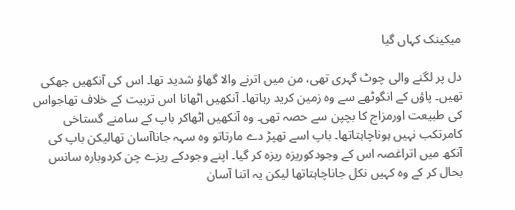میکینک کہاں گیا

دل پر لگنے والی چوٹ گہری تھی، من میں اترنے والا گھاؤ شدید تھا۔ اس کی آنکھیں جھکی تھیں۔ پاؤں کے انگوٹھے سے وہ زمین کرید رہاتھا۔ آنکھیں اٹھانا اس تربیت کے خلاف تھاجواس کی طبیعت اورمزاج کا بچپن سے حصہ تھی۔ وہ آنکھیں اٹھاکر باپ کے سامنے گستاخی کامرتکب نہیں ہوناچاہتاتھا۔ باپ اسے تھپڑ دے مارتاتو وہ سہہ جاناآسان تھالیکن باپ کی آنکھ میں اتراغصہ اس کے وجودکوریزہ ریزہ کر گیا۔ اپنے وجودکے ریزے چن کردوبارہ سانس بحال کر کے وہ کہیں نکل جاناچاہتاتھا لیکن یہ اتنا آسان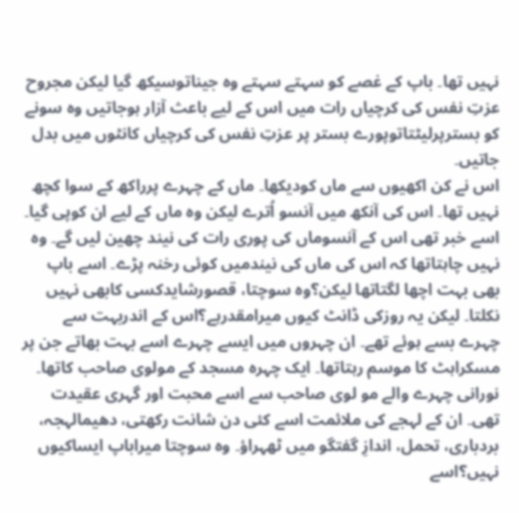نہیں تھا۔ باپ کے غصے کو سہتے سہتے وہ جیناتوسیکھ گیا لیکن مجروح عزتِ نفس کی کرچیاں رات میں اس کے لیے باعث آزار ہوجاتیں وہ سونے کو بسترپرلیٹتاتوپورے بستر پر عزتِ نفس کی کرچیاں کانٹوں میں بدل جاتیں۔
اس نے کن اکھیوں سے ماں کودیکھا۔ ماں کے چہرے پرراکھ کے سوا کچھ نہیں تھا۔ اس کی آنکھ میں آنسو اُترے لیکن وہ ماں کے لیے ان کوپی گیا۔ اسے خبر تھی اس کے آنسوماں کی پوری رات کی نیند چھین لیں گے۔ وہ نہیں چاہتاتھا کہ اس کی ماں کی نیندمیں کوئی رخنہ پڑے۔ اسے باپ بھی بہت اچھا لگتاتھا لیکن؟وہ سوچتا، قصورشایدکسی کابھی نہیں نکلتا۔ لیکن یہ روزکی ڈانٹ کیوں میرامقدرہے؟اس کے اندربہت سے چہرے بسے ہوئے تھے۔ ان چہروں میں ایسے چہرے اسے بہت بھاتے جن پر مسکراہٹ کا موسم رہتاتھا۔ ایک چہرہ مسجد کے مولوی صاحب کاتھا۔ نورانی چہرے والے مو لوی صاحب سے اسے محبت اور گہری عقیدت تھی۔ ان کے لہجے کی ملائمت اسے کئی دن شانت رکھتی، دھیمالہجہ، بردباری، تحمل، اندازِ گفتگو میں ٹھہراؤ۔ وہ سوچتا میراباپ ایساکیوں نہیں؟اسے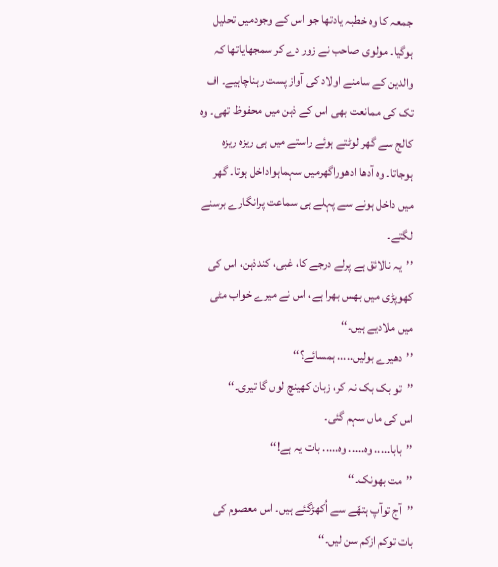جمعہ کا وہ خطبہ یادتھا جو اس کے وجودمیں تحلیل ہوگیا۔ مولوی صاحب نے زور دے کر سمجھایاتھا کہ والدین کے سامنے اولاد کی آواز پست رہناچاہیے۔ اف تک کی ممانعت بھی اس کے ذہن میں محفوظ تھی۔ وہ کالج سے گھر لوٹتے ہوئے راستے میں ہی ریزہ ریزہ ہوجاتا۔ وہ آدھا ادھوراگھرمیں سہماہواداخل ہوتا۔ گھر میں داخل ہونے سے پہلے ہی سماعت پرانگارے برسنے لگتے۔
’’یہ نالائق ہے پرلے درجے کا، غبی، کندذہن، اس کی کھوپڑی میں بھس بھرا ہے، اس نے میرے خواب مٹی میں ملادیے ہیں۔‘‘
’’دھیرے بولیں..... ہمسائے؟‘‘
’’تو بک بک نہ کر، زبان کھینچ لوں گا تیری۔‘‘
اس کی ماں سہم گئی۔
’’بابا..... وہ..... وہ..... بات یہ ہے!‘‘
’’مت بھونک۔‘‘
’’آج توآپ ہتھّے سے اُکھڑگئے ہیں۔ اس معصوم کی بات توکم ازکم سن لیں۔‘‘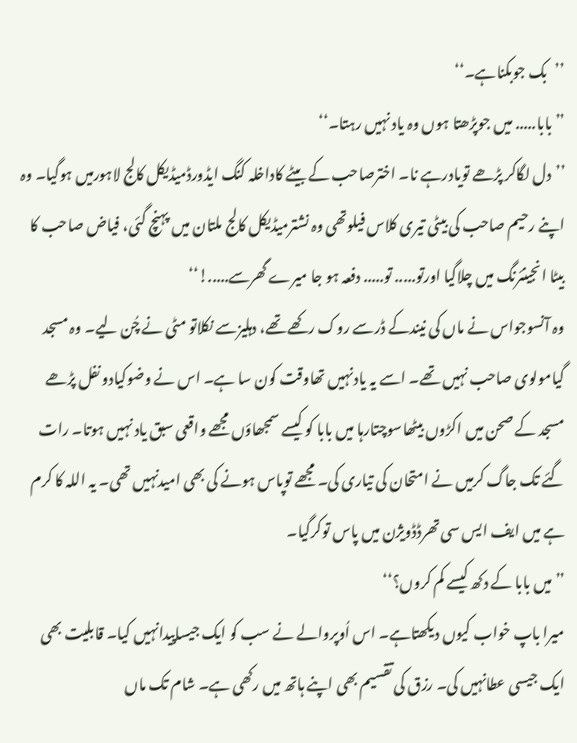’’بک جوبکناہے۔‘‘
’’بابا..... میں جوپڑھتا ہوں وہ یاد نہیں رہتا۔‘‘
’’دل لگاکر پڑھے تویادرہے نا۔ اخترصاحب کے بیٹے کاداخلہ کنگ ایڈورڈمیڈیکل کالج لاہورمیں ہوگیا۔ وہ اپنے رحیم صاحب کی بیٹی تیری کلاس فیلوتھی وہ نشترمیڈیکل کالج ملتان میں پہنچ گئی، فیاض صاحب کا بیٹا انجینئرنگ میں چلاگیا اورتو..... تو..... دفعہ ہو جا میرے گھرسے.....!‘‘
وہ آنسوجواس نے ماں کی نیندکے ڈرسے روک رکھے تھے، دہلیزسے نکلاتو مٹی نے چُن لیے۔ وہ مسجد گیامولوی صاحب نہیں تھے۔ اسے یہ یادنہیں تھاوقت کون سا ہے۔ اس نے وضوکیادو نفل پڑھے مسجد کے صحن میں اکڑوں بیٹھاسوچتارہا میں بابا کو کیسے سمجھاؤں مجھے واقعی سبق یاد نہیں ہوتا۔ رات گئے تک جاگ کرمیں نے امتحان کی تیاری کی۔ مجھے توپاس ہونے کی بھی امیدنہیں تھی۔ یہ اللہ کا کرم ہے میں ایف ایس سی تھرڈڈویژن میں پاس توکرگیا۔
’’میں بابا کے دکھ کیسے کم کروں؟‘‘
میرا باپ خواب کیوں دیکھتاہے۔ اس اُوپروالے نے سب کو ایک جیساپیدانہیں کیا۔ قابلیت بھی ایک جیسی عطانہیں کی۔ رزق کی تقسیم بھی اپنے ہاتھ میں رکھی ہے۔ شام تک ماں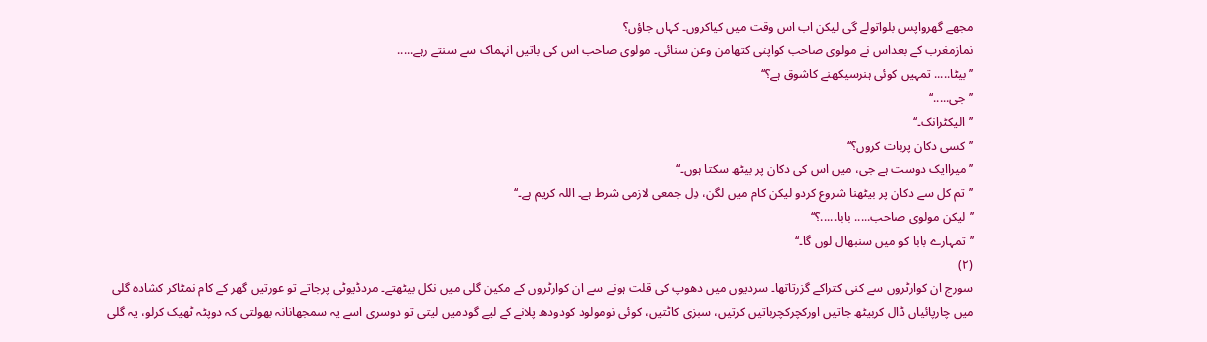مجھے گھرواپس بلواتولے گی لیکن اب اس وقت میں کیاکروں۔ کہاں جاؤں؟
نمازمغرب کے بعداس نے مولوی صاحب کواپنی کتھامن وعن سنائی۔ مولوی صاحب اس کی باتیں انہماک سے سنتے رہے.....
’’بیٹا..... تمہیں کوئی ہنرسیکھنے کاشوق ہے؟‘‘
’’جی.....‘‘
’’الیکٹرانک۔‘‘
’’کسی دکان پربات کروں؟‘‘
’’میراایک دوست ہے جی، میں اس کی دکان پر بیٹھ سکتا ہوں۔‘‘
’’تم کل سے دکان پر بیٹھنا شروع کردو لیکن کام میں لگن، دِل جمعی لازمی شرط ہے۔ اللہ کریم ہے۔‘‘
’’لیکن مولوی صاحب..... بابا.....؟‘‘
’’تمہارے بابا کو میں سنبھال لوں گا۔‘‘
(۲)
سورج ان کوارٹروں سے کنی کتراکے گزرتاتھا۔ سردیوں میں دھوپ کی قلت ہونے سے ان کوارٹروں کے مکین گلی میں نکل بیٹھتے۔ مردڈیوٹی پرجاتے تو عورتیں گھر کے کام نمٹاکر کشادہ گلی میں چارپائیاں ڈال کربیٹھ جاتیں اورکچرکچرباتیں کرتیں، سبزی کاٹتیں، کوئی نومولود کودودھ پلانے کے لیے گودمیں لیتی تو دوسری اسے یہ سمجھانانہ بھولتی کہ دوپٹہ ٹھیک کرلو، یہ گلی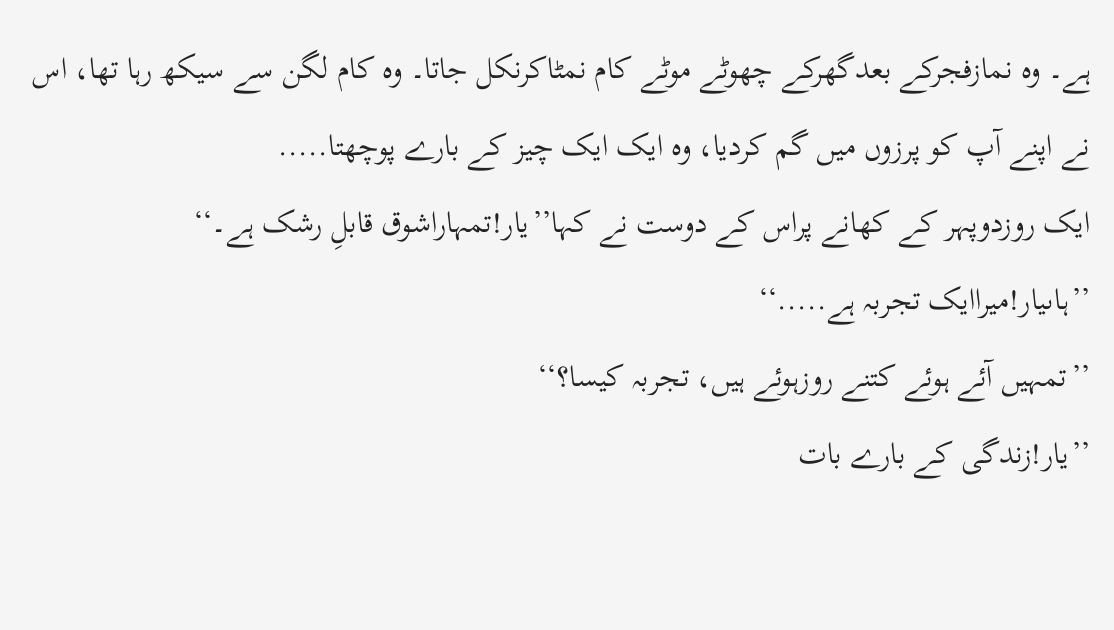ہے۔ وہ نمازفجرکے بعدگھرکے چھوٹے موٹے کام نمٹاکرنکل جاتا۔ وہ کام لگن سے سیکھ رہا تھا، اس نے اپنے آپ کو پرزوں میں گم کردیا، وہ ایک ایک چیز کے بارے پوچھتا.....
ایک روزدوپہر کے کھانے پراس کے دوست نے کہا’’یار!تمہاراشوق قابلِ رشک ہے۔‘‘
’’ہاںیار!میراایک تجربہ ہے.....‘‘
’’تمہیں آئے ہوئے کتنے روزہوئے ہیں، تجربہ کیسا؟‘‘
’’یار!زندگی کے بارے بات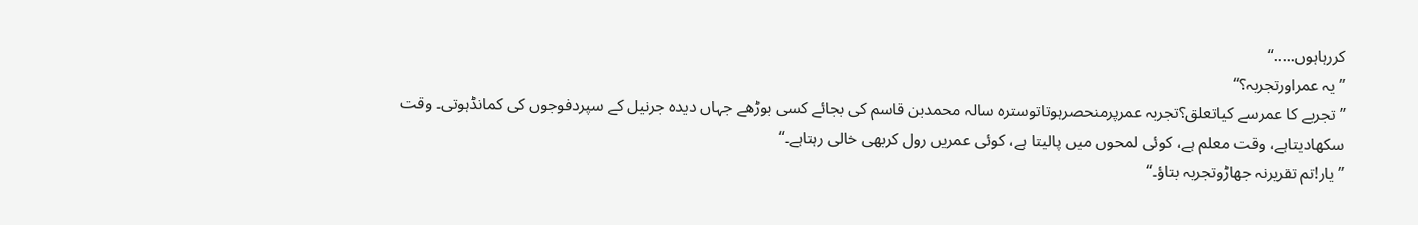کررہاہوں.....‘‘
’’یہ عمراورتجربہ؟‘‘
’’تجربے کا عمرسے کیاتعلق؟تجربہ عمرپرمنحصرہوتاتوسترہ سالہ محمدبن قاسم کی بجائے کسی بوڑھے جہاں دیدہ جرنیل کے سپردفوجوں کی کمانڈہوتی۔ وقت سکھادیتاہے، وقت معلم ہے، کوئی لمحوں میں پالیتا ہے، کوئی عمریں رول کربھی خالی رہتاہے۔‘‘
’’یار!تم تقریرنہ جھاڑوتجربہ بتاؤ۔‘‘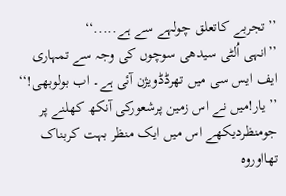’’تجربے کاتعلق چولہے سے ہے.....‘‘
’’انہی اُلٹی سیدھی سوچوں کی وجہ سے تمہاری ایف ایس سی میں تھرڈڈویژن آئی ہے۔ اب بولوبھی!‘‘
’’یار!میں نے اس زمین پرشعورکی آنکھ کھلنے پر جومنظردیکھے اس میں ایک منظر بہت کربناک تھااوروہ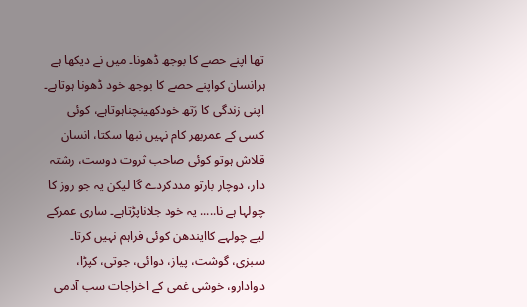تھا اپنے حصے کا بوجھ ڈھونا۔ میں نے دیکھا ہے ہرانسان کواپنے حصے کا بوجھ خود ڈھونا ہوتاہے۔ اپنی زندگی کا رَتھ خودکھینچناہوتاہے، کوئی کسی کے عمربھر کام نہیں نبھا سکتا، انسان قلاش ہوتو کوئی صاحب ثروت دوست، رشتہ دار، دوچار بارتو مددکردے گا لیکن یہ جو روز کا چولہا ہے نا..... یہ خود جلاناپڑتاہے۔ ساری عمرکے لیے چولہے کاایندھن کوئی فراہم نہیں کرتا۔ سبزی، گوشت، پیاز، دوائی، جوتی، کپڑا، دوادارو، خوشی غمی کے اخراجات سب آدمی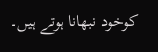کوخود نبھانا ہوتے ہیں۔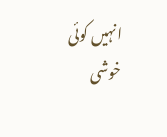انہیں کوئی خوشی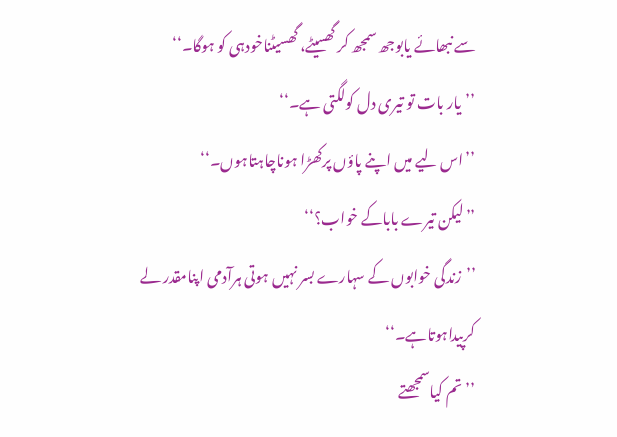سے نبھائے یابوجھ سمجھ کر گھسیٹے، گھسیٹناخودہی کو ہوگا۔‘‘
’’یار بات تو تیری دل کولگتی ہے۔‘‘
’’اس لیے میں اپنے پاؤں پرکھڑا ہوناچاہتاہوں۔‘‘
’’لیکن تیرے باباکے خواب؟‘‘
’’زندگی خوابوں کے سہارے بسر نہیں ہوتی ہرآدمی اپنامقدر لے کرپیداہوتاہے۔‘‘
’’تم کیاسمجھتے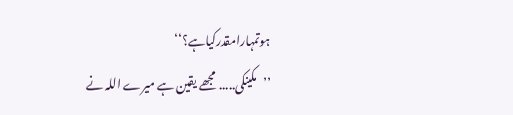ہوتمہارامقدرکیاہے؟‘‘
’’مکینکی..... مجھے یقین ہے میرے اللہ نے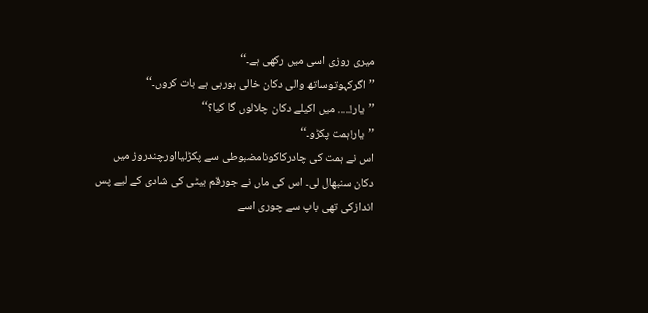میری روزی اسی میں رکھی ہے۔‘‘
’’اگرکہوتوساتھ والی دکان خالی ہورہی ہے بات کروں۔‘‘
’’یار!..... میں اکیلے دکان چلالوں گا کیا؟‘‘
’’یار!ہمت پکڑو۔‘‘
اس نے ہمت کی چادرکاکونامضبوطی سے پکڑلیااورچندروز میں دکان سنبھال لی۔ اس کی ماں نے جورقم بیٹی کی شادی کے لیے پس اندازکی تھی باپ سے چوری اسے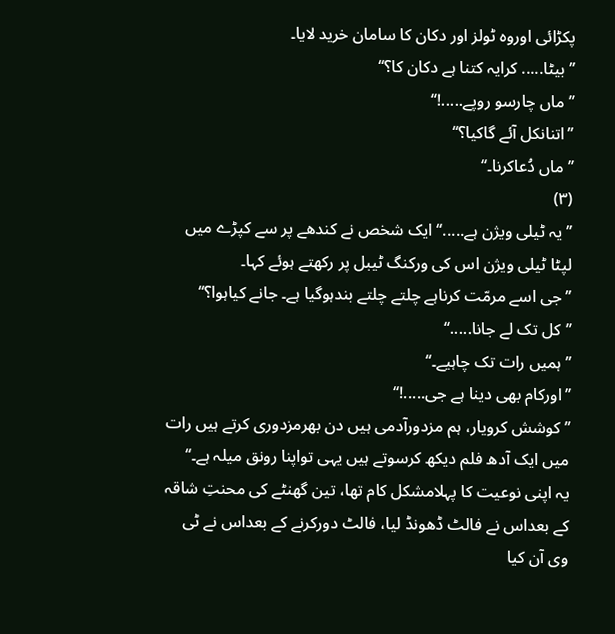پکڑائی اوروہ ٹولز اور دکان کا سامان خرید لایا۔
’’بیٹا..... کرایہ کتنا ہے دکان کا؟‘‘
’’ماں چارسو روپے.....!‘‘
’’اتنانکل آئے گاکیا؟‘‘
’’ماں دُعاکرنا۔‘‘
(۳)
’’یہ ٹیلی ویژن ہے.....‘‘ایک شخص نے کندھے پر سے کپڑے میں لپٹا ٹیلی ویژن اس کی ورکنگ ٹیبل پر رکھتے ہوئے کہا۔
’’جی اسے مرمّت کرناہے چلتے چلتے بندہوگیا ہے۔ جانے کیاہوا؟‘‘
’’کل تک لے جانا.....‘‘
’’ہمیں رات تک چاہیے۔‘‘
’’اورکام بھی دینا ہے جی.....!‘‘
’’کوشش کرویار، ہم مزدورآدمی ہیں دن بھرمزدوری کرتے ہیں رات میں ایک آدھ فلم دیکھ کرسوتے ہیں یہی تواپنا رونق میلہ ہے۔‘‘
یہ اپنی نوعیت کا پہلامشکل کام تھا، تین گھنٹے کی محنتِ شاقہ کے بعداس نے فالٹ ڈھونڈ لیا، فالٹ دورکرنے کے بعداس نے ٹی وی آن کیا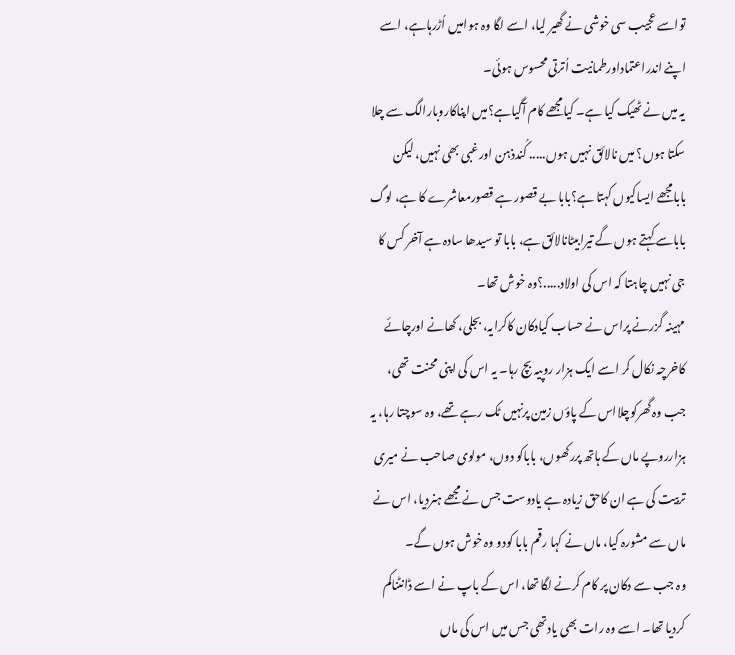تواسے عجیب سی خوشی نے گھیر لیا، اسے لگا وہ ہوامیں اُڑرہاہے، اسے اپنے اندراعتماداورطمانیت اُترتی محسوس ہوئی۔
یہ میں نے ٹھیک کیا ہے۔ کیامجھے کام آگیاہے؟میں اپناکاروبارالگ سے چلا سکتا ہوں؟ میں نالائق نہیں ہوں..... کُندذہن اورغبی بھی نہیں، لیکن بابامجھے ایساکیوں کہتا ہے؟بابا بے قصور ہے قصورمعاشرے کا ہے، لوگ باباسے کہتے ہوں گے تیرابیٹانالائق ہے، بابا تو سیدھا سادہ ہے آخر کس کا جی نہیں چاہتا کہ اس کی اولاد.....؟وہ خوش تھا۔
مہینہ گزرنے پراس نے حساب کیادکان کاکرایہ، بجلی، کھانے اورچائے کاخرچہ نکال کر اسے ایک ہزار روپیہ بچ رہا۔ یہ اس کی اپنی محنت تھی، جب وہ گھرکوچلااس کے پاؤں زمین پرنہیں ٹک رہے تھے، وہ سوچتا رہا، یہ ہزارروپے ماں کے ہاتھ پررکھوں، باباکو دوں، مولوی صاحب نے میری تربیت کی ہے ان کاحق زیادہ ہے یادوست جس نے مجھے ہنردیا، اس نے ماں سے مشورہ کیا، ماں نے کہا رقم بابا کودو وہ خوش ہوں گے۔
وہ جب سے دکان پر کام کرنے لگا تھا، اس کے باپ نے اسے ڈانٹناکم کردیا تھا۔ اسے وہ رات بھی یادتھی جس میں اس کی ماں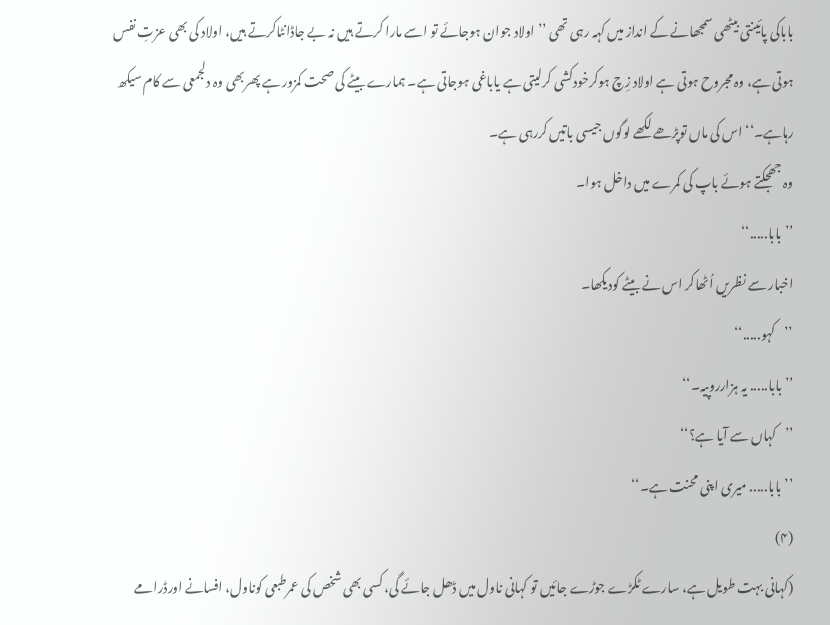باباکی پائینتی بیٹھی سمجھانے کے انداز میں کہہ رہی تھی ’’اولاد جوان ہوجائے تو اسے مارا کرتے ہیں نہ بے جاڈانٹاکرتے ہیں، اولاد کی بھی عزتِ نفس ہوتی ہے، وہ مجروح ہوتی ہے اولاد زِچ ہوکرخودکشی کرلیتی ہے یاباغی ہوجاتی ہے۔ ہمارے بیٹے کی صحت کمزور ہے پھربھی وہ دلجمعی سے کام سیکھ رہاہے۔‘‘اس کی ماں توپڑھے لکھے لوگوں جیسی باتیں کررہی ہے۔
وہ جھجکتے ہوئے باپ کی کمرے میں داخل ہوا۔
’’بابا.....‘‘
اخبار سے نظریں اُٹھاکر اس نے بیٹے کودیکھا۔
’’کہو.....‘‘
’’بابا..... یہ ہزارروپیہ۔‘‘
’’کہاں سے آیا ہے؟‘‘
’’بابا..... میری اپنی محنت ہے۔‘‘
(۴)
(کہانی بہت طویل ہے، سارے ٹکڑے جوڑے جائیں تو کہانی ناول میں ڈھل جائے گی، کسی بھی شخص کی عمرطبعی کوناول، افسانے اورڈرامے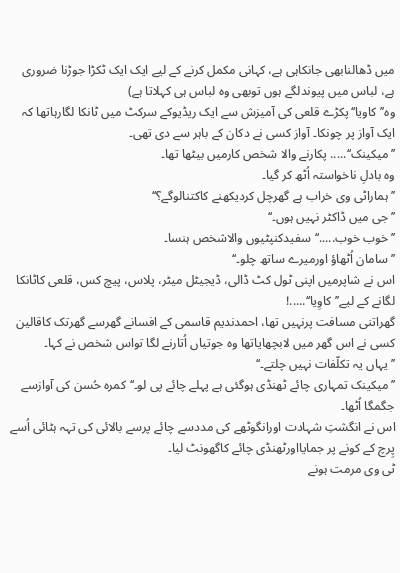میں ڈھالنابھی جانکاہی ہے، کہانی مکمل کرنے کے لیے ایک ایک ٹکڑا جوڑنا ضروری ہے، لباس میں پیوندلگے ہوں توبھی وہ لباس ہی کہلاتا ہے)
وہ’’کاویا‘‘پکڑے قلعی کی آمیزش سے ایک ریڈیوکے سرکٹ میں ٹانکا لگارہاتھا کہ ایک آواز پر چونکا۔ آواز کسی نے دکان کے باہر سے دی تھی۔
’’میکینک‘‘..... پکارنے والا شخص کارمیں بیٹھا تھا۔
وہ بادلِ ناخواستہ اُٹھ کر گیا۔
’’ہماراٹی وی خراب ہے گھرچل کردیکھنے کاکتنالوگے؟‘‘
’’جی میں ڈاکٹر نہیں ہوں۔‘‘
’’خوب خوب.....‘‘سفیدکنپٹیوں والاشخص ہنسا۔
’’سامان اُٹھاؤ اورمیرے ساتھ چلو۔‘‘
اس نے شاپرمیں اپنی ٹول کٹ ڈالی، ڈیجیٹل میٹر، پلاس، پیچ کس، قلعی کاٹانکا لگانے کے لیے’’کاوِیا‘‘.....!
گھراتنی مسافت پرنہیں تھا، احمدندیم قاسمی کے افسانے گھرسے گھرتک کاقالین کسی نے اس گھر میں لابچھایاتھا وہ جوتیاں اُتارنے لگا تواس شخص نے کہا۔
’’یہاں یہ تکلّفات نہیں چلتے۔‘‘
’’میکینک تمہاری چائے ٹھنڈی ہوگئی ہے پہلے چائے پی لو۔‘‘کمرہ حُسن کی آوازسے جگمگا اُٹھا۔
اس نے انگشتِ شہادت اورانگوٹھے کی مددسے چائے پرسے بالائی کی تہہ ہٹائی اُسے پِرچ کے کونے پر جمایااورٹھنڈی چائے کاگھونٹ لیا۔
ٹی وی مرمت ہونے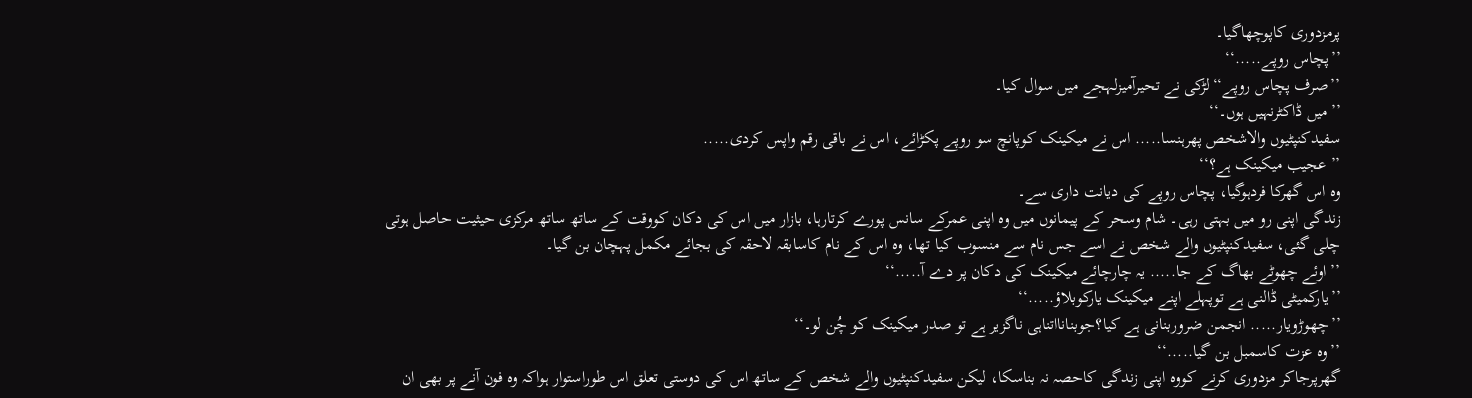پرمزدوری کاپوچھاگیا۔
’’پچاس روپے.....‘‘
’’صرف پچاس روپے‘‘لڑکی نے تحیرآمیزلہجے میں سوال کیا۔
’’میں ڈاکٹرنہیں ہوں۔‘‘
سفیدکنپٹیوں والاشخص پھرہنسا..... اس نے میکینک کوپانچ سو روپے پکڑائے، اس نے باقی رقم واپس کردی.....
’’عجیب میکینک ہے؟‘‘
وہ اس گھرکا فردہوگیا، پچاس روپے کی دیانت داری سے۔
زندگی اپنی رو میں بہتی رہی۔ شام وسحر کے پیمانوں میں وہ اپنی عمرکے سانس پورے کرتارہا، بازار میں اس کی دکان کووقت کے ساتھ ساتھ مرکزی حیثیت حاصل ہوتی چلی گئی، سفیدکنپٹیوں والے شخص نے اسے جس نام سے منسوب کیا تھا، وہ اس کے نام کاسابقہ لاحقہ کی بجائے مکمل پہچان بن گیا۔
’’اوئے چھوٹے بھاگ کے جا..... یہ چارچائے میکینک کی دکان پر دے آ.....‘‘
’’یارکمیٹی ڈالنی ہے توپہلے اپنے میکینک یارکوبلاؤ.....‘‘
’’چھوڑویار..... انجمن ضروربنانی ہے کیا؟جوبنانااتناہی ناگزیر ہے تو صدر میکینک کو چُن لو۔‘‘
’’وہ عزت کاسمبل بن گیا.....‘‘
گھرپرجاکر مزدوری کرنے کووہ اپنی زندگی کاحصہ نہ بناسکا، لیکن سفیدکنپٹیوں والے شخص کے ساتھ اس کی دوستی تعلق اس طوراستوار ہواکہ وہ فون آنے پر بھی ان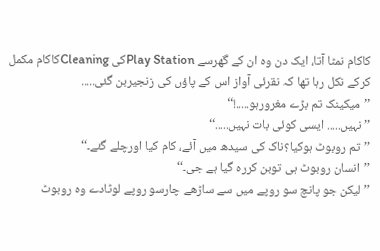کاکام نمٹا آتا، ایک دن وہ ان کے گھرسے Play Stationکی Cleaningکاکام مکمل کرکے نکل رہا تھا کہ نقرئی آواز اس کے پاؤں کی زنجیربن گئی.....
’’میکینک تم بڑے مغرورہو.....!‘‘
’’نہیں..... ایسی کوئی بات نہیں.....‘‘
’’تم روبوٹ ہوکیا؟ناک کی سیدھ میں آئے، کام کیا اورچلے گئے۔‘‘
’’انسان روبوٹ ہی توبن کررہ گیا ہے جی۔‘‘
’’لیکن جو پانچ سو روپے میں سے ساڑھے چارسو روپے لوٹادے وہ روبوٹ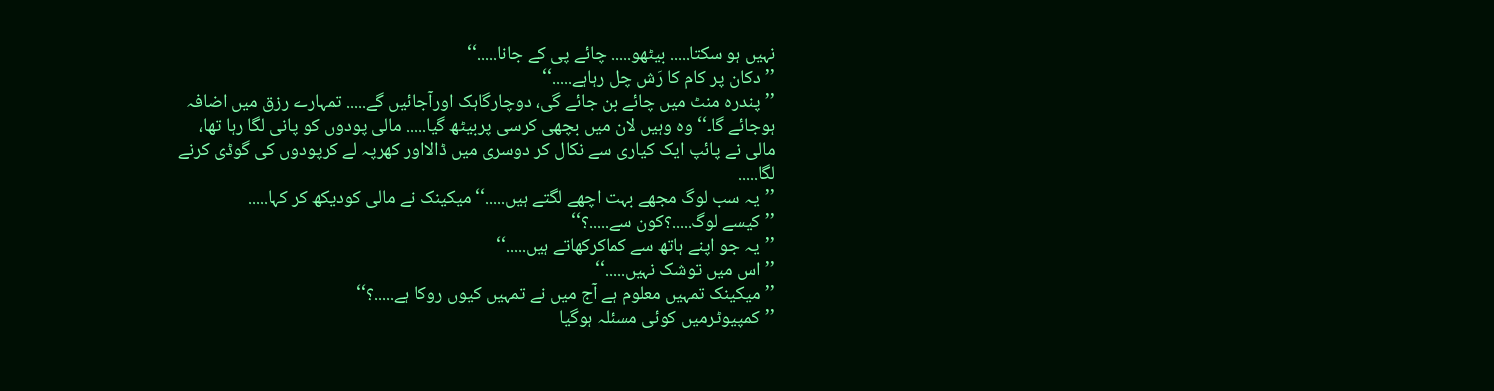نہیں ہو سکتا..... بیٹھو..... چائے پی کے جانا.....‘‘
’’دکان پر کام کا رَش چل رہاہے.....‘‘
’’پندرہ منٹ میں چائے بن جائے گی، دوچارگاہک اورآجائیں گے..... تمہارے رزق میں اضافہ ہوجائے گا۔‘‘وہ وہیں لان میں بچھی کرسی پربیٹھ گیا..... مالی پودوں کو پانی لگا رہا تھا، مالی نے پائپ ایک کیاری سے نکال کر دوسری میں ڈالااور کھرپہ لے کرپودوں کی گوڈی کرنے لگا.....
’’یہ سب لوگ مجھے بہت اچھے لگتے ہیں.....‘‘میکینک نے مالی کودیکھ کر کہا.....
’’کیسے لوگ.....؟کون سے.....؟‘‘
’’یہ جو اپنے ہاتھ سے کماکرکھاتے ہیں.....‘‘
’’اس میں توشک نہیں.....‘‘
’’میکینک تمہیں معلوم ہے آج میں نے تمہیں کیوں روکا ہے.....؟‘‘
’’کمپیوٹرمیں کوئی مسئلہ ہوگیا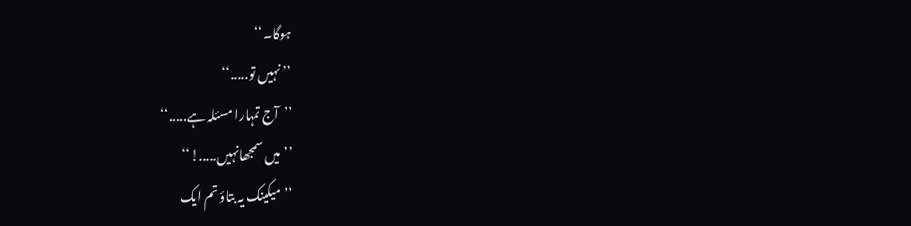ہوگا۔‘‘
’’نہیں تو.....‘‘
’’آج تمہارا مسئلہ ہے.....‘‘
’’میں سمجھانہیں.....!‘‘
’’میکینک یہ بتاؤ تم ایک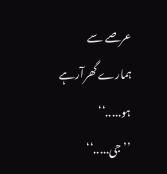عرصے سے ہمارے گھرآرہے ہو.....‘‘
’’جی.....‘‘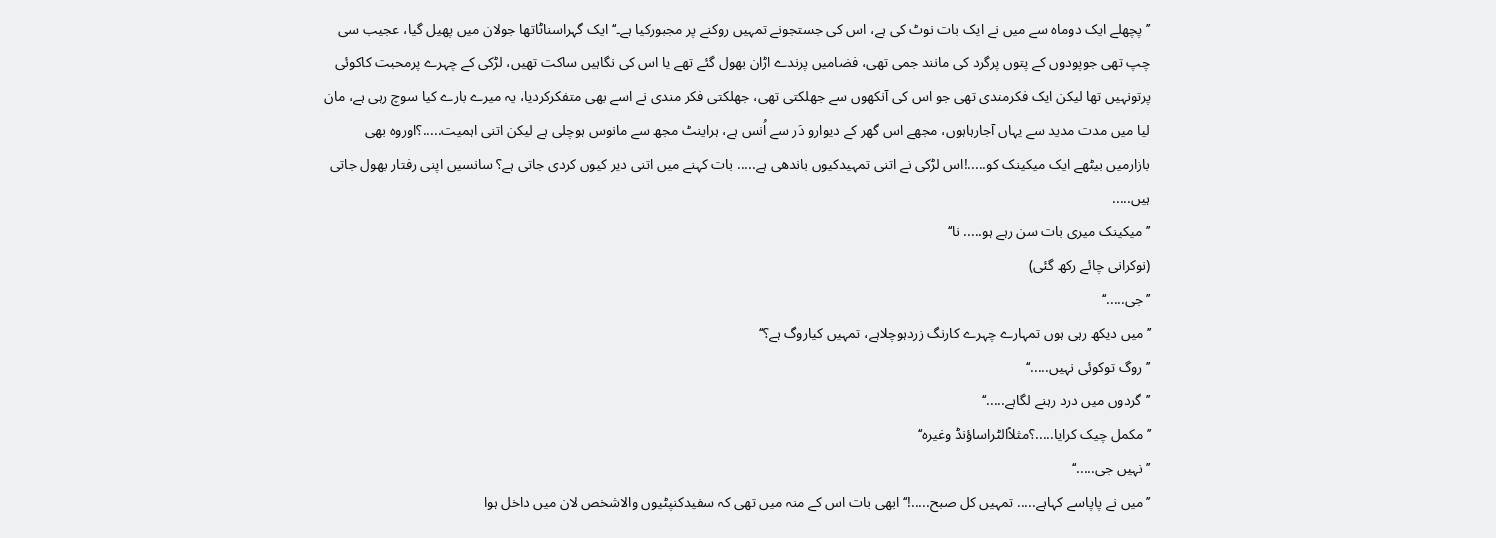’’پچھلے ایک دوماہ سے میں نے ایک بات نوٹ کی ہے، اس کی جستجونے تمہیں روکنے پر مجبورکیا ہے۔‘‘ایک گہراسناٹاتھا جولان میں پھیل گیا، عجیب سی چپ تھی جوپودوں کے پتوں پرگرد کی مانند جمی تھی، فضامیں پرندے اڑان بھول گئے تھے یا اس کی نگاہیں ساکت تھیں، لڑکی کے چہرے پرمحبت کاکوئی پرتونہیں تھا لیکن ایک فکرمندی تھی جو اس کی آنکھوں سے جھلکتی تھی، جھلکتی فکر مندی نے اسے بھی متفکرکردیا، یہ میرے بارے کیا سوچ رہی ہے، مان لیا میں مدت مدید سے یہاں آجارہاہوں، مجھے اس گھر کے دیوارو دَر سے اُنس ہے، ہراینٹ مجھ سے مانوس ہوچلی ہے لیکن اتنی اہمیت.....؟اوروہ بھی بازارمیں بیٹھے ایک میکینک کو.....!اس لڑکی نے اتنی تمہیدکیوں باندھی ہے..... بات کہنے میں اتنی دیر کیوں کردی جاتی ہے؟ سانسیں اپنی رفتار بھول جاتی ہیں.....
’’میکینک میری بات سن رہے ہو..... نا‘‘
(نوکرانی چائے رکھ گئی)
’’جی.....‘‘
’’میں دیکھ رہی ہوں تمہارے چہرے کارنگ زردہوچلاہے، تمہیں کیاروگ ہے؟‘‘
’’روگ توکوئی نہیں.....‘‘
’’گردوں میں درد رہنے لگاہے.....‘‘
’’مکمل چیک کرایا.....؟مثلاًالٹراساؤنڈ وغیرہ‘‘
’’نہیں جی.....‘‘
’’میں نے پاپاسے کہاہے..... تمہیں کل صبح.....!‘‘ابھی بات اس کے منہ میں تھی کہ سفیدکنپٹیوں والاشخص لان میں داخل ہوا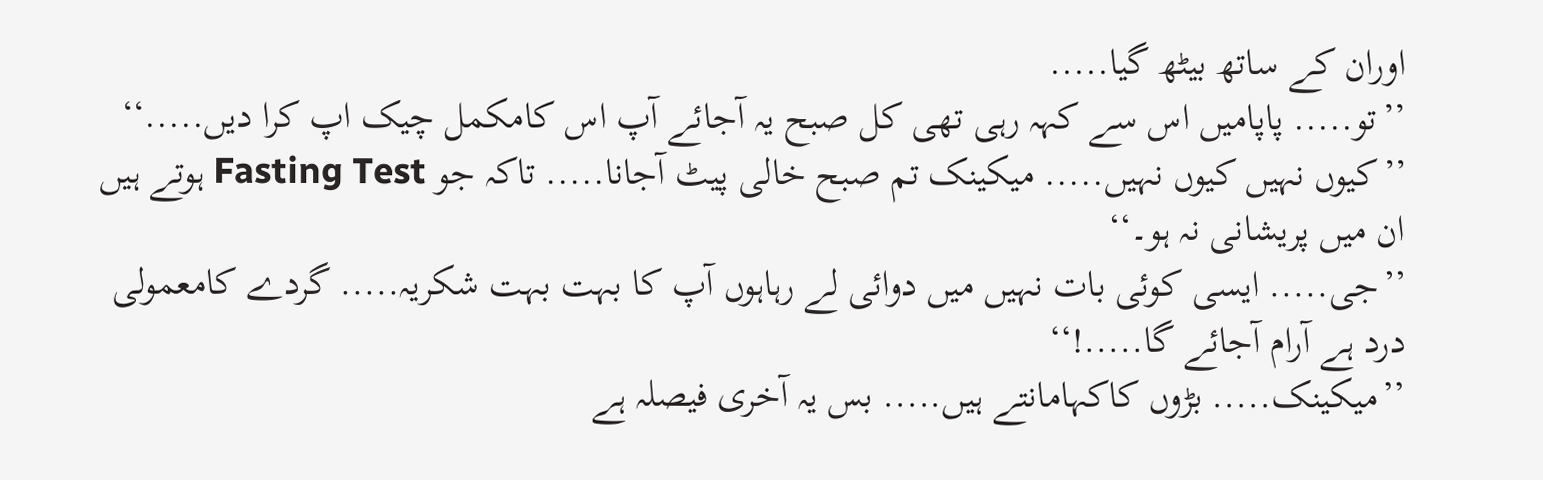اوران کے ساتھ بیٹھ گیا.....
’’تو..... پاپامیں اس سے کہہ رہی تھی کل صبح یہ آجائے آپ اس کامکمل چیک اپ کرا دیں.....‘‘
’’کیوں نہیں کیوں نہیں..... میکینک تم صبح خالی پیٹ آجانا..... تاکہ جو Fasting Test ہوتے ہیں ان میں پریشانی نہ ہو۔‘‘
’’جی..... ایسی کوئی بات نہیں میں دوائی لے رہاہوں آپ کا بہت بہت شکریہ..... گردے کامعمولی درد ہے آرام آجائے گا.....!‘‘
’’میکینک..... بڑوں کاکہامانتے ہیں..... بس یہ آخری فیصلہ ہے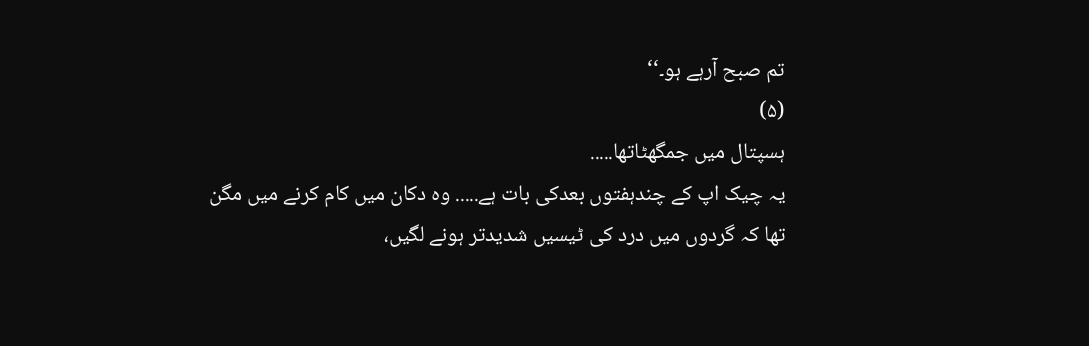تم صبح آرہے ہو۔‘‘
(۵)
ہسپتال میں جمگھٹاتھا.....
یہ چیک اپ کے چندہفتوں بعدکی بات ہے..... وہ دکان میں کام کرنے میں مگن تھا کہ گردوں میں درد کی ٹیسیں شدیدتر ہونے لگیں،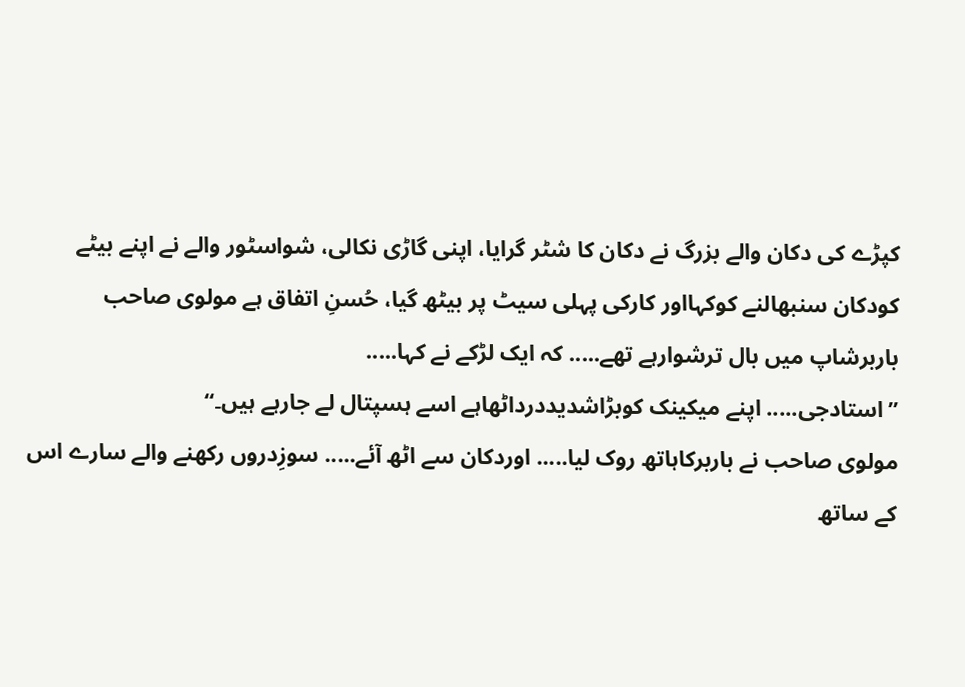کپڑے کی دکان والے بزرگ نے دکان کا شٹر گرایا، اپنی گاڑی نکالی، شواسٹور والے نے اپنے بیٹے کودکان سنبھالنے کوکہااور کارکی پہلی سیٹ پر بیٹھ گیا، حُسنِ اتفاق ہے مولوی صاحب باربرشاپ میں بال ترشوارہے تھے..... کہ ایک لڑکے نے کہا.....
’’استادجی..... اپنے میکینک کوبڑاشدیددرداٹھاہے اسے ہسپتال لے جارہے ہیں۔‘‘
مولوی صاحب نے باربرکاہاتھ روک لیا..... اوردکان سے اٹھ آئے..... سوزِدروں رکھنے والے سارے اس کے ساتھ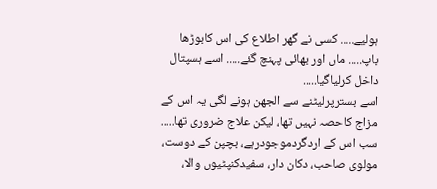ہولیے..... کسی نے گھر اطلاع کی اس کابوڑھا باپ..... ماں اور بھائی پہنچ گئے..... اسے ہسپتال داخل کرلیاگیا.....
اسے بسترپرلیٹنے سے الجھن ہونے لگی یہ اس کے مزاج کاحصہ نہیں تھا، لیکن علاج ضروری تھا..... سب اس کے اردگردموجودرہے، بچپن کے دوست، مولوی صاحب، دکان دار، سفیدکنپٹیوں والا،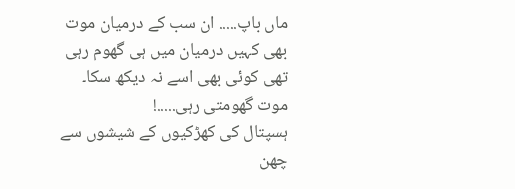ماں باپ..... ان سب کے درمیان موت بھی کہیں درمیان میں ہی گھوم رہی تھی کوئی بھی اسے نہ دیکھ سکا۔
موت گھومتی رہی.....!
ہسپتال کی کھڑکیوں کے شیشوں سے چھن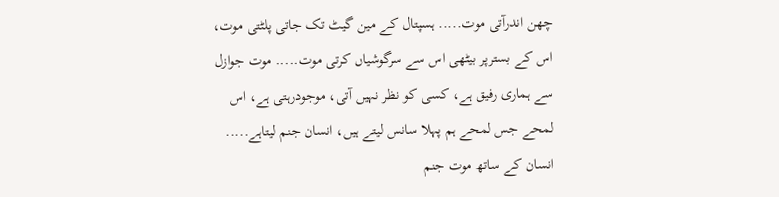چھن اندرآتی موت..... ہسپتال کے مین گیٹ تک جاتی پلٹتی موت، اس کے بسترپر بیٹھی اس سے سرگوشیاں کرتی موت..... موت جوازل سے ہماری رفیق ہے، کسی کو نظر نہیں آتی، موجودرہتی ہے، اس لمحے جس لمحے ہم پہلا سانس لیتے ہیں، انسان جنم لیتاہے..... انسان کے ساتھ موت جنم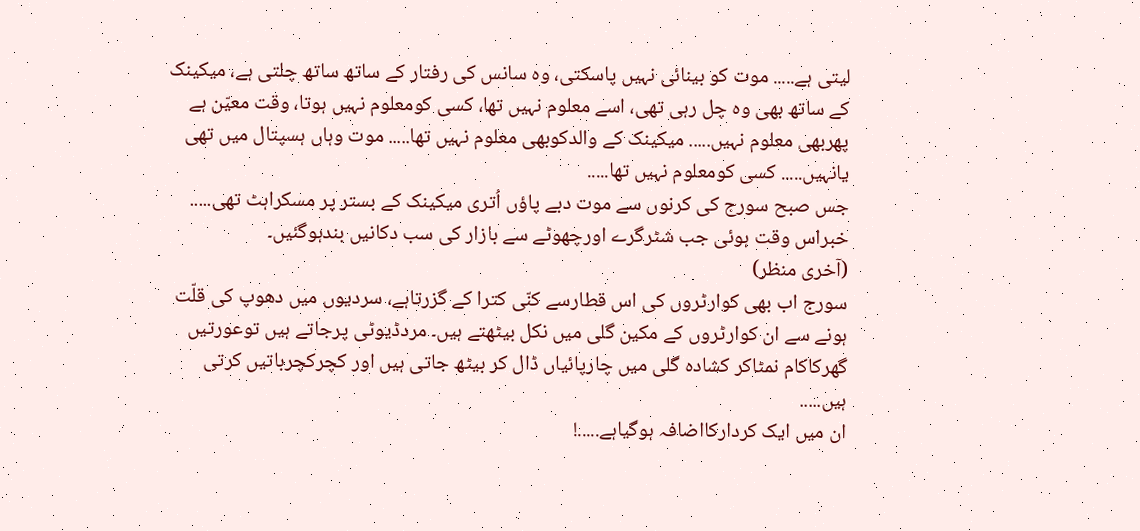لیتی ہے..... موت کو بینائی نہیں پاسکتی، وہ سانس کی رفتار کے ساتھ ساتھ چلتی ہے، میکینک کے ساتھ بھی وہ چل رہی تھی، اسے معلوم نہیں تھا، کسی کومعلوم نہیں ہوتا، وقت معیّن ہے پھربھی معلوم نہیں..... میکینک کے والدکوبھی معلوم نہیں تھا..... موت وہاں ہسپتال میں تھی یانہیں..... کسی کومعلوم نہیں تھا.....
جس صبح سورج کی کرنوں سے موت دبے پاؤں اُتری میکینک کے بستر پر مسکراہٹ تھی..... خبراس وقت ہوئی جب شٹرگرے اورچھوٹے سے بازار کی سب دکانیں بندہوگئیں۔
(آخری منظر)
سورج اب بھی کوارٹروں کی اس قطارسے کنّی کترا کے گزرتاہے، سردیوں میں دھوپ کی قلّت ہونے سے ان کوارٹروں کے مکین گلی میں نکل بیٹھتے ہیں۔ مردڈیوٹی پرجاتے ہیں توعورتیں گھرکاکام نمٹاکر کشادہ گلی میں چارپائیاں ڈال کر بیٹھ جاتی ہیں اور کچرکچرباتیں کرتی ہیں.....
ان میں ایک کردارکااضافہ ہوگیاہے.....!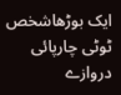ایک بوڑھاشخص ٹوٹی چارپائی دروازے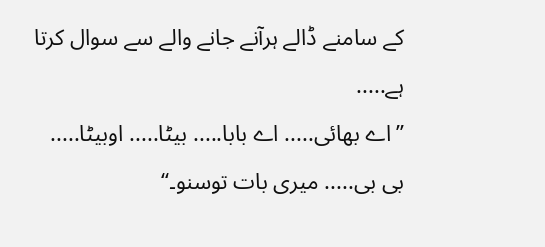کے سامنے ڈالے ہرآنے جانے والے سے سوال کرتا ہے.....
’’اے بھائی..... اے بابا..... بیٹا..... اوبیٹا..... بی بی..... میری بات توسنو۔‘‘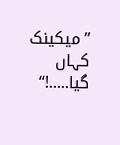’’میکینک کہاں گیا.....!‘‘